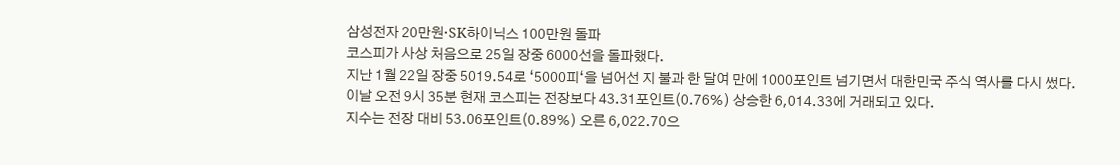삼성전자 20만원·SK하이닉스 100만원 돌파
코스피가 사상 처음으로 25일 장중 6000선을 돌파했다.
지난 1월 22일 장중 5019.54로 ‘5000피‘을 넘어선 지 불과 한 달여 만에 1000포인트 넘기면서 대한민국 주식 역사를 다시 썼다.
이날 오전 9시 35분 현재 코스피는 전장보다 43.31포인트(0.76%) 상승한 6,014.33에 거래되고 있다.
지수는 전장 대비 53.06포인트(0.89%) 오른 6,022.70으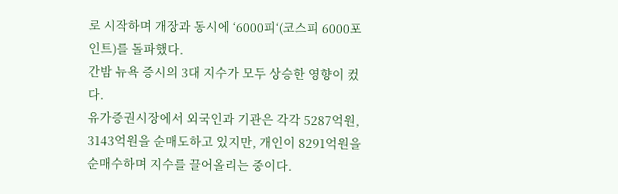로 시작하며 개장과 동시에 ‘6000피‘(코스피 6000포인트)를 돌파했다.
간밤 뉴욕 증시의 3대 지수가 모두 상승한 영향이 컸다.
유가증권시장에서 외국인과 기관은 각각 5287억원, 3143억원을 순매도하고 있지만, 개인이 8291억원을 순매수하며 지수를 끌어올리는 중이다.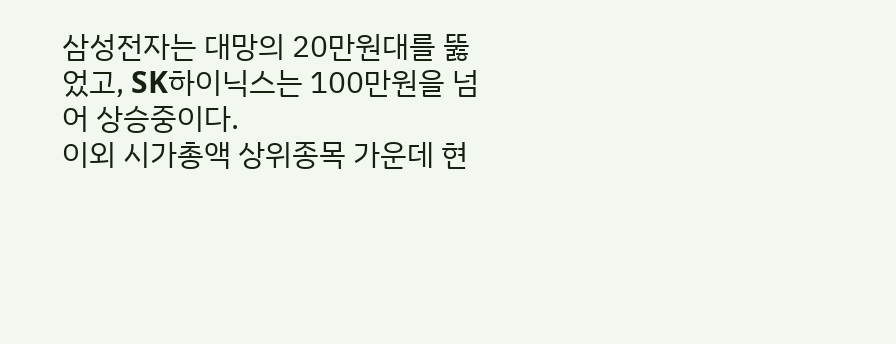삼성전자는 대망의 20만원대를 뚫었고, SK하이닉스는 100만원을 넘어 상승중이다.
이외 시가총액 상위종목 가운데 현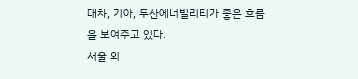대차, 기아, 두산에너빌리티가 좋은 흐름을 보여주고 있다.
서울 외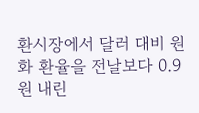환시장에서 달러 대비 원화 환율을 전날보다 0.9원 내린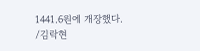1441.6원에 개장했다.
/김락현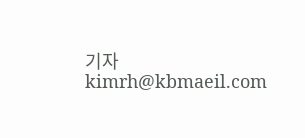기자 kimrh@kbmaeil.com